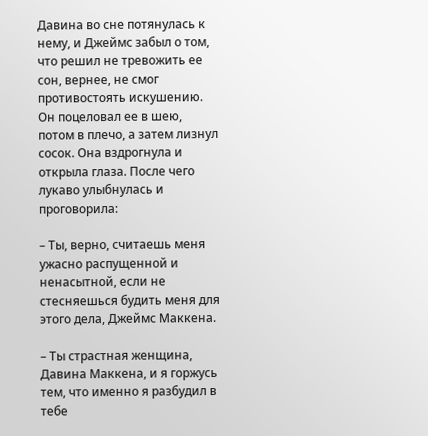Давина во сне потянулась к нему, и Джеймс забыл о том, что решил не тревожить ее сон, вернее, не смог противостоять искушению. Он поцеловал ее в шею, потом в плечо, а затем лизнул сосок. Она вздрогнула и открыла глаза. После чего лукаво улыбнулась и проговорила:

– Ты, верно, считаешь меня ужасно распущенной и ненасытной, если не стесняешься будить меня для этого дела, Джеймс Маккена.

– Ты страстная женщина, Давина Маккена, и я горжусь тем, что именно я разбудил в тебе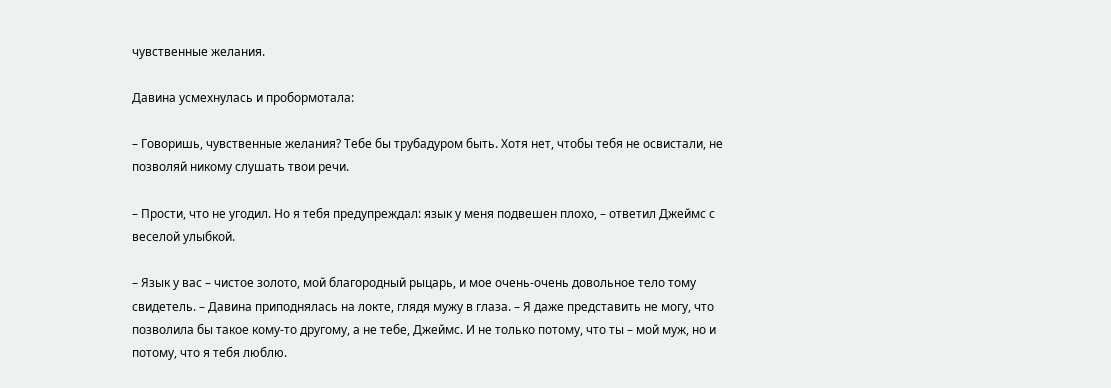чувственные желания.

Давина усмехнулась и пробормотала:

– Говоришь, чувственные желания? Тебе бы трубадуром быть. Хотя нет, чтобы тебя не освистали, не позволяй никому слушать твои речи.

– Прости, что не угодил. Но я тебя предупреждал: язык у меня подвешен плохо, – ответил Джеймс с веселой улыбкой.

– Язык у вас – чистое золото, мой благородный рыцарь, и мое очень-очень довольное тело тому свидетель. – Давина приподнялась на локте, глядя мужу в глаза. – Я даже представить не могу, что позволила бы такое кому-то другому, а не тебе, Джеймс. И не только потому, что ты – мой муж, но и потому, что я тебя люблю.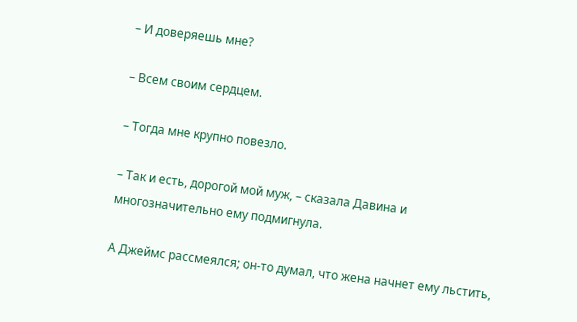– И доверяешь мне?

– Всем своим сердцем.

– Тогда мне крупно повезло.

– Так и есть, дорогой мой муж, – сказала Давина и многозначительно ему подмигнула.

А Джеймс рассмеялся; он-то думал, что жена начнет ему льстить,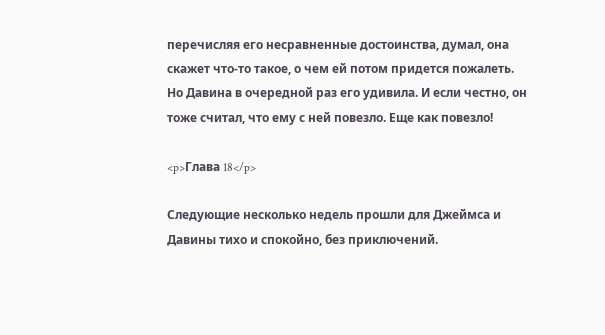перечисляя его несравненные достоинства, думал, она скажет что-то такое, о чем ей потом придется пожалеть. Но Давина в очередной раз его удивила. И если честно, он тоже считал, что ему с ней повезло. Еще как повезло!

<p>Глава 18</p>

Следующие несколько недель прошли для Джеймса и Давины тихо и спокойно, без приключений.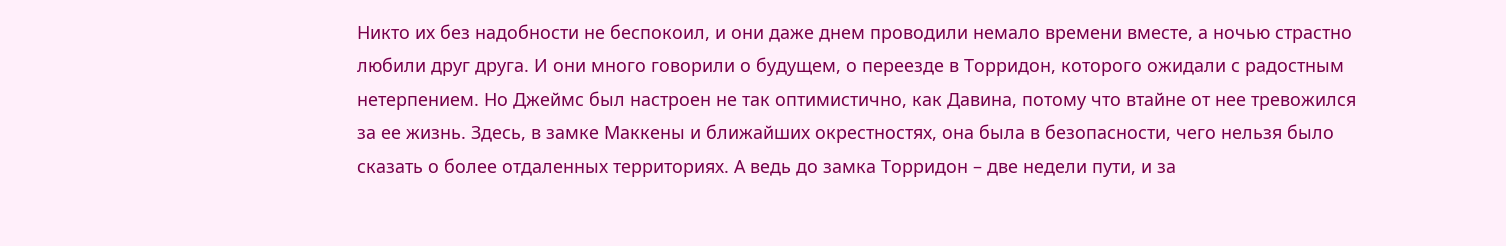Никто их без надобности не беспокоил, и они даже днем проводили немало времени вместе, а ночью страстно любили друг друга. И они много говорили о будущем, о переезде в Торридон, которого ожидали с радостным нетерпением. Но Джеймс был настроен не так оптимистично, как Давина, потому что втайне от нее тревожился за ее жизнь. Здесь, в замке Маккены и ближайших окрестностях, она была в безопасности, чего нельзя было сказать о более отдаленных территориях. А ведь до замка Торридон – две недели пути, и за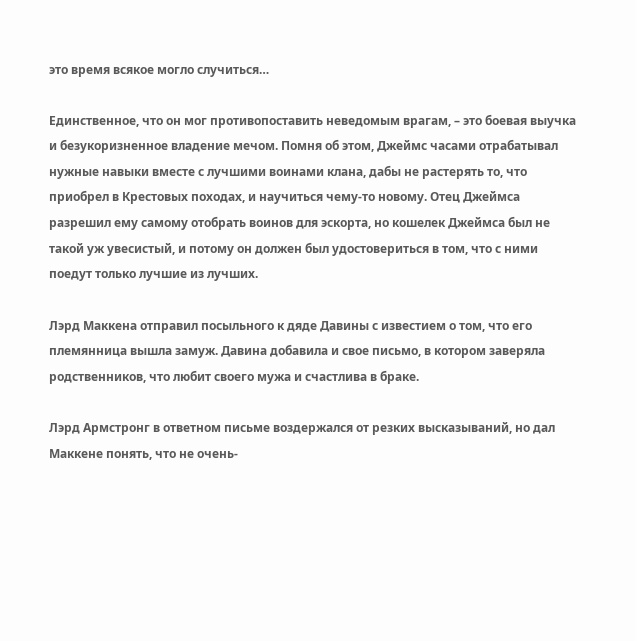это время всякое могло случиться…

Единственное, что он мог противопоставить неведомым врагам, – это боевая выучка и безукоризненное владение мечом. Помня об этом, Джеймс часами отрабатывал нужные навыки вместе с лучшими воинами клана, дабы не растерять то, что приобрел в Крестовых походах, и научиться чему-то новому. Отец Джеймса разрешил ему самому отобрать воинов для эскорта, но кошелек Джеймса был не такой уж увесистый, и потому он должен был удостовериться в том, что с ними поедут только лучшие из лучших.

Лэрд Маккена отправил посыльного к дяде Давины с известием о том, что его племянница вышла замуж. Давина добавила и свое письмо, в котором заверяла родственников, что любит своего мужа и счастлива в браке.

Лэрд Армстронг в ответном письме воздержался от резких высказываний, но дал Маккене понять, что не очень-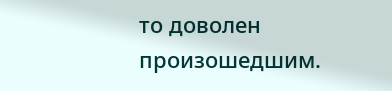то доволен произошедшим.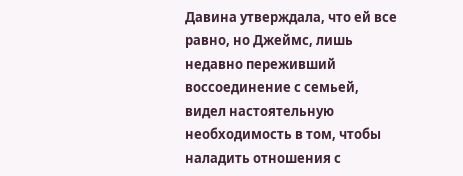Давина утверждала, что ей все равно, но Джеймс, лишь недавно переживший воссоединение с семьей, видел настоятельную необходимость в том, чтобы наладить отношения с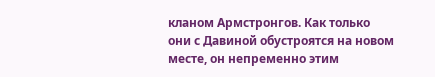кланом Армстронгов. Как только они с Давиной обустроятся на новом месте, он непременно этим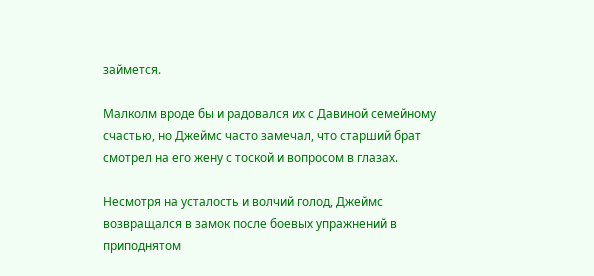займется.

Малколм вроде бы и радовался их с Давиной семейному счастью, но Джеймс часто замечал, что старший брат смотрел на его жену с тоской и вопросом в глазах.

Несмотря на усталость и волчий голод, Джеймс возвращался в замок после боевых упражнений в приподнятом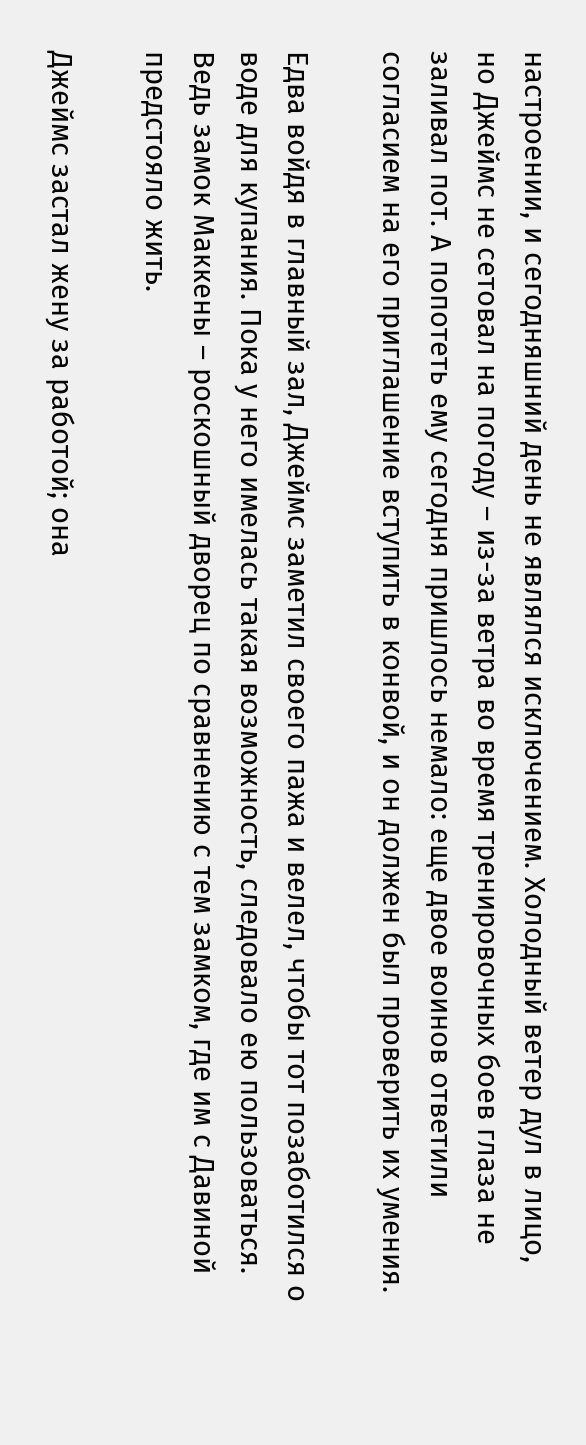настроении, и сегодняшний день не являлся исключением. Холодный ветер дул в лицо, но Джеймс не сетовал на погоду – из-за ветра во время тренировочных боев глаза не заливал пот. А попотеть ему сегодня пришлось немало: еще двое воинов ответили согласием на его приглашение вступить в конвой, и он должен был проверить их умения.

Едва войдя в главный зал, Джеймс заметил своего пажа и велел, чтобы тот позаботился о воде для купания. Пока у него имелась такая возможность, следовало ею пользоваться. Ведь замок Маккены – роскошный дворец по сравнению с тем замком, где им с Давиной предстояло жить.

Джеймс застал жену за работой; она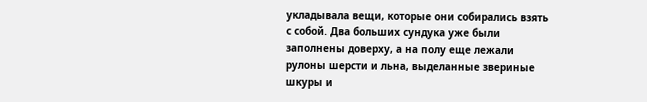укладывала вещи, которые они собирались взять с собой. Два больших сундука уже были заполнены доверху, а на полу еще лежали рулоны шерсти и льна, выделанные звериные шкуры и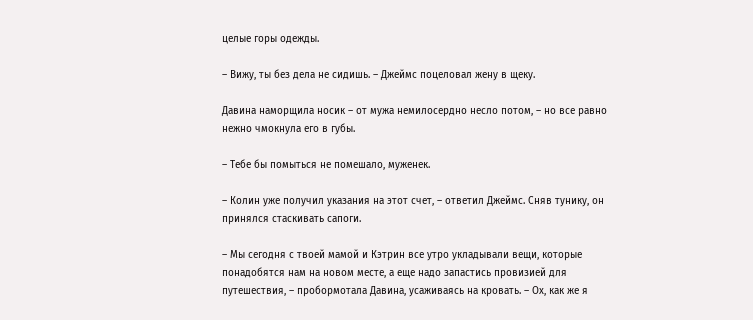целые горы одежды.

– Вижу, ты без дела не сидишь. – Джеймс поцеловал жену в щеку.

Давина наморщила носик – от мужа немилосердно несло потом, – но все равно нежно чмокнула его в губы.

– Тебе бы помыться не помешало, муженек.

– Колин уже получил указания на этот счет, – ответил Джеймс. Сняв тунику, он принялся стаскивать сапоги.

– Мы сегодня с твоей мамой и Кэтрин все утро укладывали вещи, которые понадобятся нам на новом месте, а еще надо запастись провизией для путешествия, – пробормотала Давина, усаживаясь на кровать. – Ох, как же я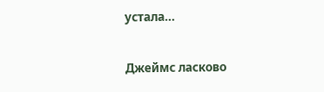устала…

Джеймс ласково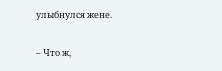улыбнулся жене.

– Что ж,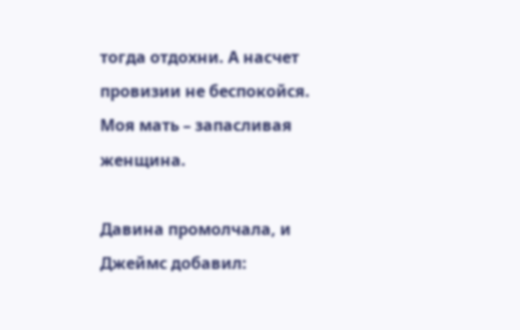тогда отдохни. А насчет провизии не беспокойся. Моя мать – запасливая женщина.

Давина промолчала, и Джеймс добавил: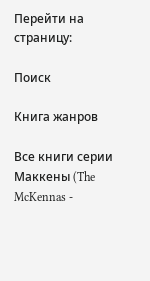Перейти на страницу:

Поиск

Книга жанров

Все книги серии Маккены (The McKennas -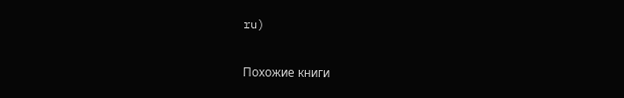ru)

Похожие книги